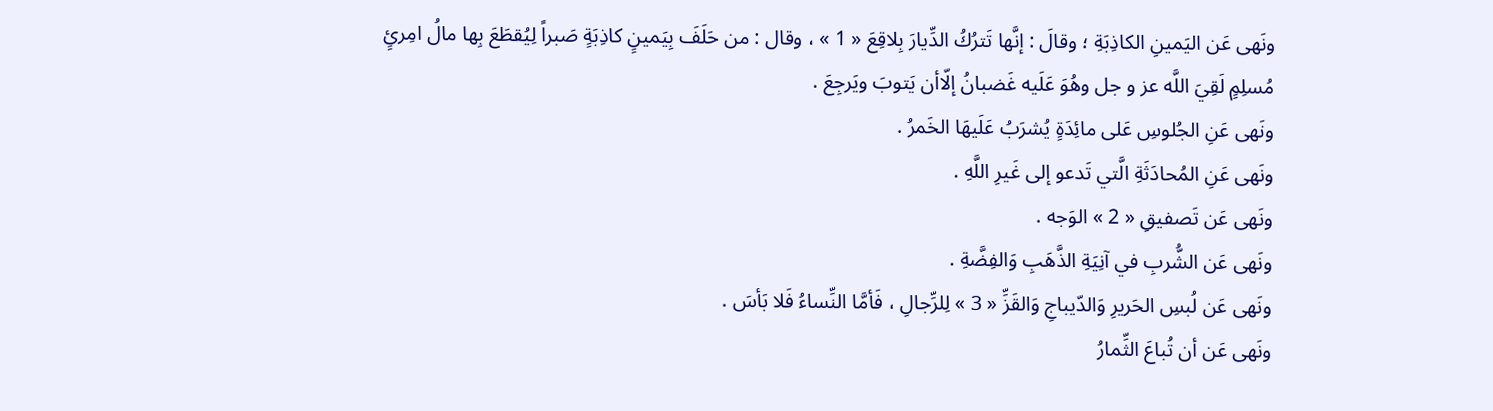ونَهى عَن اليَمينِ الكاذِبَةِ ؛ وقالَ : إنَّها تَترُكُ الدِّيارَ بِلاقِعَ « 1 » ، وقال : من حَلَفَ بِيَمينٍ كاذِبَةٍ صَبراً لِيُقطَعَ بِها مالُ امِرئٍ مُسلِمٍ لَقِيَ اللَّه عز و جل وهُوَ عَلَيه غَضبانُ إلّاأن يَتوبَ ويَرجِعَ .
ونَهى عَنِ الجُلوسِ عَلى مائِدَةٍ يُشرَبُ عَلَيهَا الخَمرُ .
ونَهى عَنِ المُحادَثَةِ الَّتي تَدعو إلى غَيرِ اللَّهِ .
ونَهى عَن تَصفيقِ « 2 » الوَجه .
ونَهى عَن الشُّربِ في آنِيَةِ الذَّهَبِ وَالفِضَّةِ .
ونَهى عَن لُبسِ الحَريرِ وَالدّيباجِ وَالقَزِّ « 3 » لِلرِّجالِ ، فَأمَّا النِّساءُ فَلا بَأسَ .
ونَهى عَن أن تُباعَ الثِّمارُ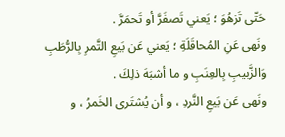حَتّى تَزهُوَ ؛ يَعني تَصفَرَّ أو تَحمَرَّ .
ونَهى عَنِ المُحاقَلَةِ ؛ يَعني عَن بَيعِ التَّمرِ بِالرُّطَبِ وَالزَّبيبِ بِالعِنَبِ و ما أشبَهَ ذلِكَ .
ونَهى عَن بَيعِ النَّردِ ، و أن يُشتَرى الخَمرُ ، و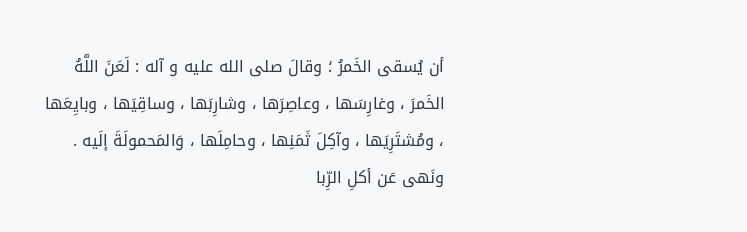أن يُسقى الخَمرُ ؛ وقالَ صلى الله عليه و آله : لَعَنَ اللَّهُ الخَمرَ ، وغارِسَها ، وعاصِرَها ، وشارِبَها ، وساقِيَها ، وبايِعَها ، ومُشتَرِيَها ، وآكِلَ ثَمَنِها ، وحامِلَها ، وَالمَحمولَةَ إلَيه .
ونَهى عَن أكلِ الرِّبا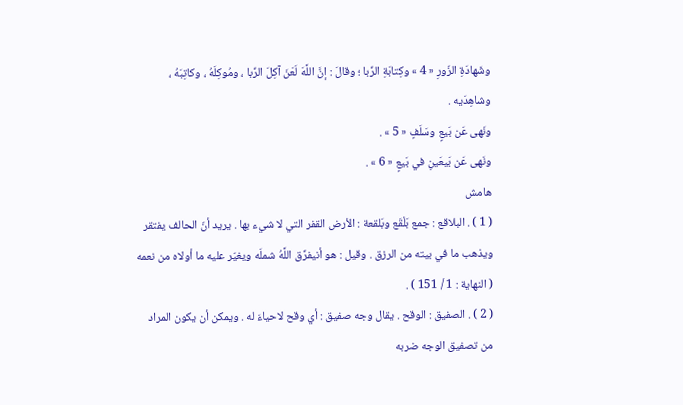وشَهادَةِ الزّورِ « 4 » وكِتابَةِ الرِّبا ؛ وقالَ : إنَّ اللَّهَ لَعَنَ آكِلَ الرِّبا ، ومُوكِلَهُ ، وكاتِبَهُ ، وشاهِدَيه .
ونَهى عَن بَيعٍ وسَلَفٍ « 5 » .
ونَهى عَن بَيعَينِ في بَيعٍ « 6 » .
هامش
( 1 ) . البلاقع : جمع بَلْقَع وبَلقعة : الأرض القفر التي لا شيء بها . يريد أنّ الحالف يفتقر ويذهب ما في بيته من الرزق . وقيل : هو أنيفرِّق اللَّهُ شملَه ويغيّر عليه ما أولاه من نعمه ( النهاية : 1 / 151 ) .
( 2 ) . الصفيق : الوقح . يقال وجه صفيق : أي وقح لاحياءَ له . ويمكن أن يكون المراد من تصفيق الوجه ضربه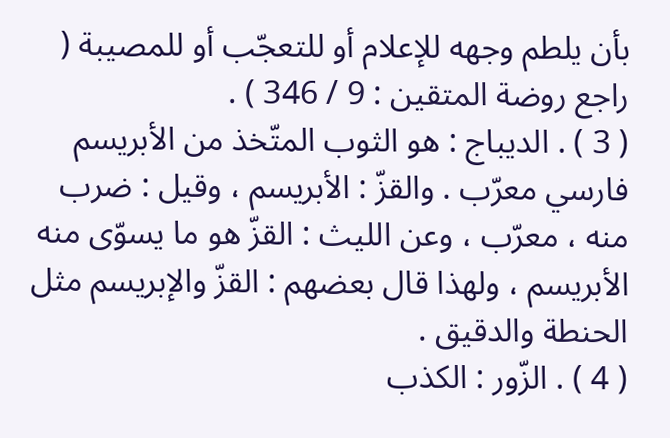بأن يلطم وجهه للإعلام أو للتعجّب أو للمصيبة ( راجع روضة المتقين : 9 / 346 ) .
( 3 ) . الديباج : هو الثوب المتّخذ من الأبريسم فارسي معرّب . والقزّ : الأبريسم ، وقيل : ضرب منه ، معرّب ، وعن الليث : القزّ هو ما يسوّى منه الأبريسم ، ولهذا قال بعضهم : القزّ والإبريسم مثل الحنطة والدقيق .
( 4 ) . الزّور : الكذب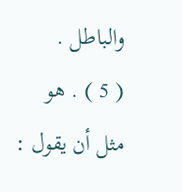والباطل .
( 5 ) . هو مثل أن يقول :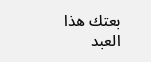بعتك هذا العبد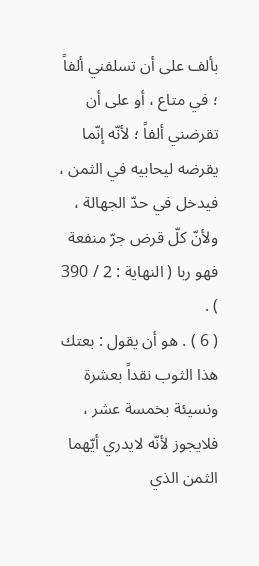بألف على أن تسلفني ألفاً ؛ في متاع ، أو على أن تقرضني ألفاً ؛ لأنّه إنّما يقرضه ليحابيه في الثمن ، فيدخل في حدّ الجهالة ، ولأنّ كلّ قرض جرّ منفعة فهو ربا ( النهاية : 2 / 390 ) .
( 6 ) . هو أن يقول : بعتك هذا الثوب نقداً بعشرة ونسيئة بخمسة عشر ، فلايجوز لأنّه لايدري أيّهما الثمن الذي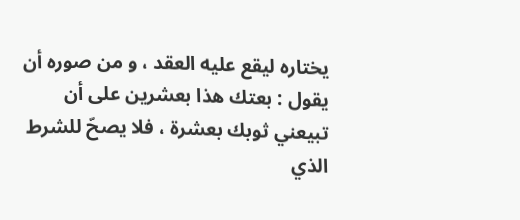يختاره ليقع عليه العقد ، و من صوره أن يقول : بعتك هذا بعشرين على أن تبيعني ثوبك بعشرة ، فلا يصحّ للشرط الذي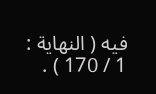فيه ( النهاية : 1 / 170 ) .